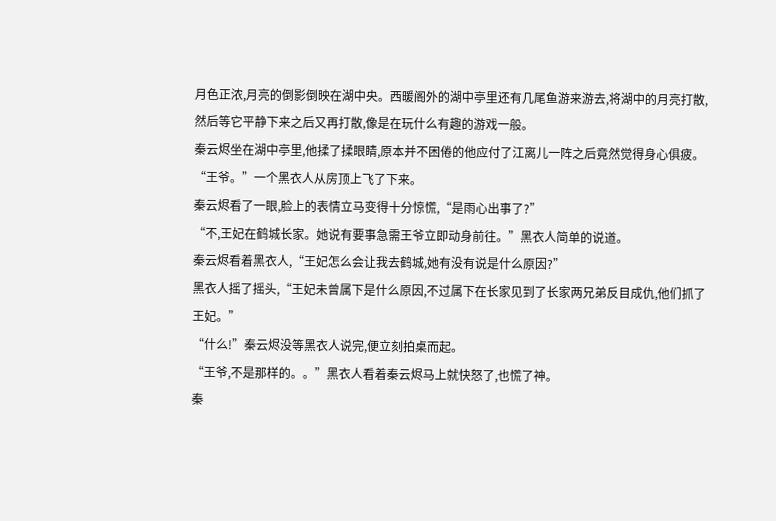月色正浓,月亮的倒影倒映在湖中央。西暖阁外的湖中亭里还有几尾鱼游来游去,将湖中的月亮打散,然后等它平静下来之后又再打散,像是在玩什么有趣的游戏一般。
秦云烬坐在湖中亭里,他揉了揉眼睛,原本并不困倦的他应付了江离儿一阵之后竟然觉得身心俱疲。
“王爷。”一个黑衣人从房顶上飞了下来。
秦云烬看了一眼,脸上的表情立马变得十分惊慌,“是雨心出事了?”
“不,王妃在鹤城长家。她说有要事急需王爷立即动身前往。”黑衣人简单的说道。
秦云烬看着黑衣人,“王妃怎么会让我去鹤城,她有没有说是什么原因?”
黑衣人摇了摇头,“王妃未曾属下是什么原因,不过属下在长家见到了长家两兄弟反目成仇,他们抓了王妃。”
“什么!”秦云烬没等黑衣人说完,便立刻拍桌而起。
“王爷,不是那样的。。”黑衣人看着秦云烬马上就快怒了,也慌了神。
秦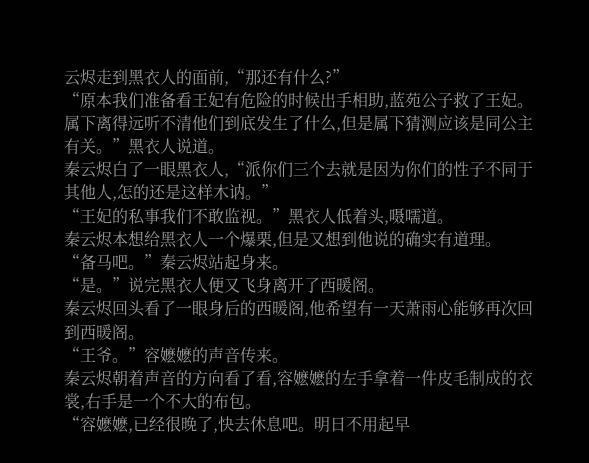云烬走到黑衣人的面前,“那还有什么?”
“原本我们准备看王妃有危险的时候出手相助,蓝苑公子救了王妃。属下离得远听不清他们到底发生了什么,但是属下猜测应该是同公主有关。”黑衣人说道。
秦云烬白了一眼黑衣人,“派你们三个去就是因为你们的性子不同于其他人,怎的还是这样木讷。”
“王妃的私事我们不敢监视。”黑衣人低着头,嗫嚅道。
秦云烬本想给黑衣人一个爆栗,但是又想到他说的确实有道理。
“备马吧。”秦云烬站起身来。
“是。”说完黑衣人便又飞身离开了西暖阁。
秦云烬回头看了一眼身后的西暖阁,他希望有一天萧雨心能够再次回到西暖阁。
“王爷。”容嬷嬷的声音传来。
秦云烬朝着声音的方向看了看,容嬷嬷的左手拿着一件皮毛制成的衣裳,右手是一个不大的布包。
“容嬷嬷,已经很晚了,快去休息吧。明日不用起早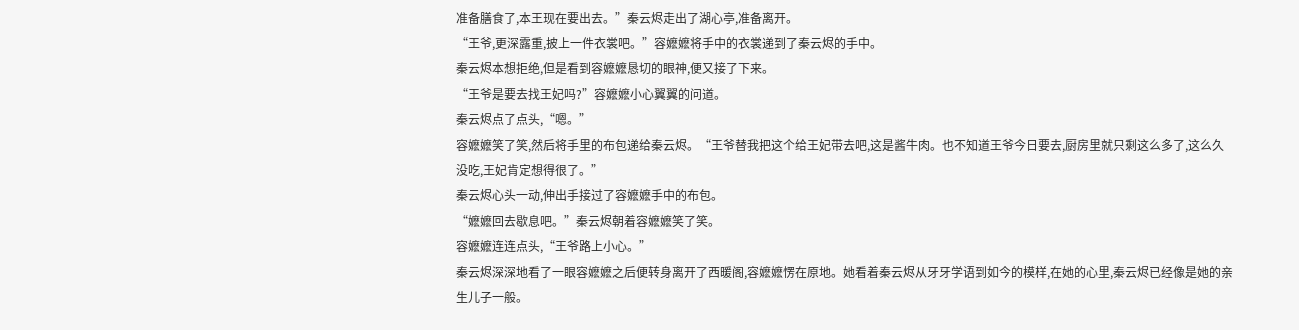准备膳食了,本王现在要出去。”秦云烬走出了湖心亭,准备离开。
“王爷,更深露重,披上一件衣裳吧。”容嬷嬷将手中的衣裳递到了秦云烬的手中。
秦云烬本想拒绝,但是看到容嬷嬷恳切的眼神,便又接了下来。
“王爷是要去找王妃吗?”容嬷嬷小心翼翼的问道。
秦云烬点了点头,“嗯。”
容嬷嬷笑了笑,然后将手里的布包递给秦云烬。“王爷替我把这个给王妃带去吧,这是酱牛肉。也不知道王爷今日要去,厨房里就只剩这么多了,这么久没吃,王妃肯定想得很了。”
秦云烬心头一动,伸出手接过了容嬷嬷手中的布包。
“嬷嬷回去歇息吧。”秦云烬朝着容嬷嬷笑了笑。
容嬷嬷连连点头,“王爷路上小心。”
秦云烬深深地看了一眼容嬷嬷之后便转身离开了西暖阁,容嬷嬷愣在原地。她看着秦云烬从牙牙学语到如今的模样,在她的心里,秦云烬已经像是她的亲生儿子一般。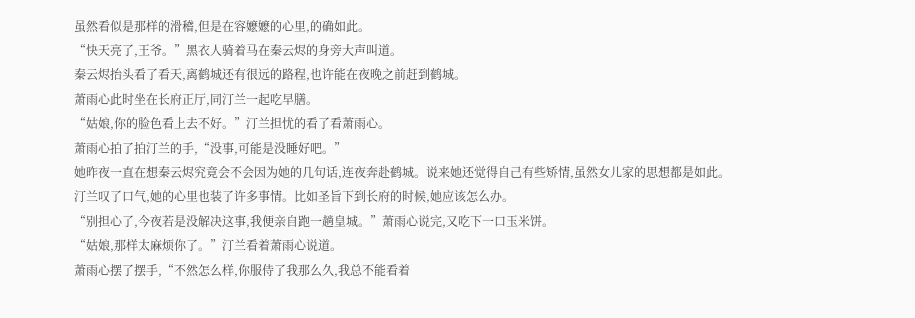虽然看似是那样的滑稽,但是在容嬷嬷的心里,的确如此。
“快天亮了,王爷。”黑衣人骑着马在秦云烬的身旁大声叫道。
秦云烬抬头看了看天,离鹤城还有很远的路程,也许能在夜晚之前赶到鹤城。
萧雨心此时坐在长府正厅,同汀兰一起吃早膳。
“姑娘,你的脸色看上去不好。”汀兰担忧的看了看萧雨心。
萧雨心拍了拍汀兰的手,“没事,可能是没睡好吧。”
她昨夜一直在想秦云烬究竟会不会因为她的几句话,连夜奔赴鹤城。说来她还觉得自己有些矫情,虽然女儿家的思想都是如此。
汀兰叹了口气,她的心里也装了许多事情。比如圣旨下到长府的时候,她应该怎么办。
“别担心了,今夜若是没解决这事,我便亲自跑一趟皇城。”萧雨心说完,又吃下一口玉米饼。
“姑娘,那样太麻烦你了。”汀兰看着萧雨心说道。
萧雨心摆了摆手,“不然怎么样,你服侍了我那么久,我总不能看着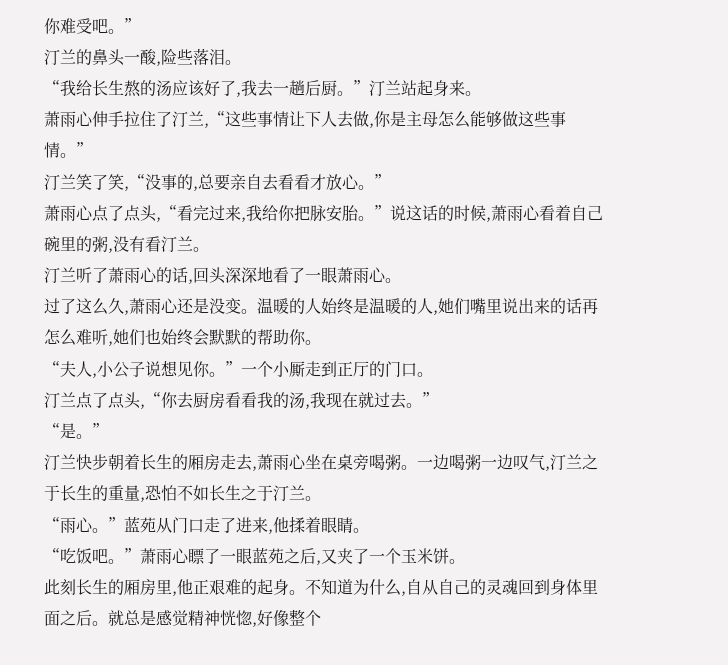你难受吧。”
汀兰的鼻头一酸,险些落泪。
“我给长生熬的汤应该好了,我去一趟后厨。”汀兰站起身来。
萧雨心伸手拉住了汀兰,“这些事情让下人去做,你是主母怎么能够做这些事情。”
汀兰笑了笑,“没事的,总要亲自去看看才放心。”
萧雨心点了点头,“看完过来,我给你把脉安胎。”说这话的时候,萧雨心看着自己碗里的粥,没有看汀兰。
汀兰听了萧雨心的话,回头深深地看了一眼萧雨心。
过了这么久,萧雨心还是没变。温暖的人始终是温暖的人,她们嘴里说出来的话再怎么难听,她们也始终会默默的帮助你。
“夫人,小公子说想见你。”一个小厮走到正厅的门口。
汀兰点了点头,“你去厨房看看我的汤,我现在就过去。”
“是。”
汀兰快步朝着长生的厢房走去,萧雨心坐在桌旁喝粥。一边喝粥一边叹气,汀兰之于长生的重量,恐怕不如长生之于汀兰。
“雨心。”蓝苑从门口走了进来,他揉着眼睛。
“吃饭吧。”萧雨心瞟了一眼蓝苑之后,又夹了一个玉米饼。
此刻长生的厢房里,他正艰难的起身。不知道为什么,自从自己的灵魂回到身体里面之后。就总是感觉精神恍惚,好像整个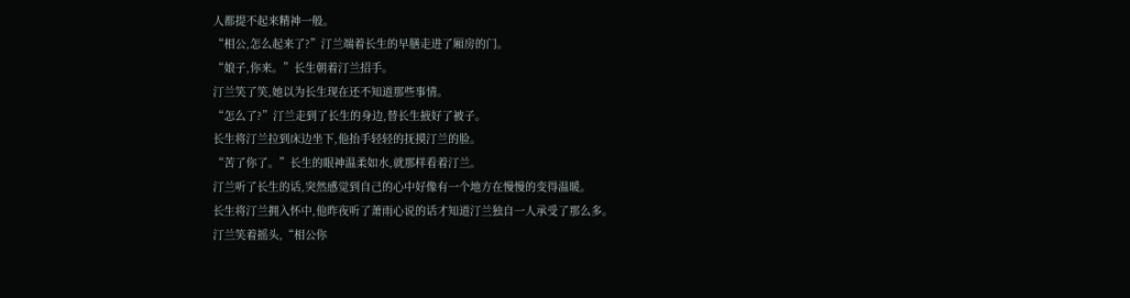人都提不起来精神一般。
“相公,怎么起来了?”汀兰端着长生的早膳走进了厢房的门。
“娘子,你来。”长生朝着汀兰招手。
汀兰笑了笑,她以为长生现在还不知道那些事情。
“怎么了?”汀兰走到了长生的身边,替长生掖好了被子。
长生将汀兰拉到床边坐下,他抬手轻轻的抚摸汀兰的脸。
“苦了你了。”长生的眼神温柔如水,就那样看着汀兰。
汀兰听了长生的话,突然感觉到自己的心中好像有一个地方在慢慢的变得温暖。
长生将汀兰拥入怀中,他昨夜听了萧雨心说的话才知道汀兰独自一人承受了那么多。
汀兰笑着摇头,“相公你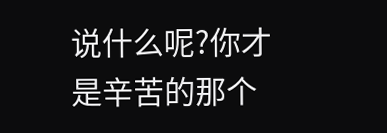说什么呢?你才是辛苦的那个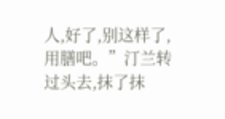人,好了,别这样了,用膳吧。”汀兰转过头去,抹了抹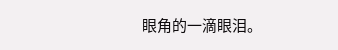眼角的一滴眼泪。